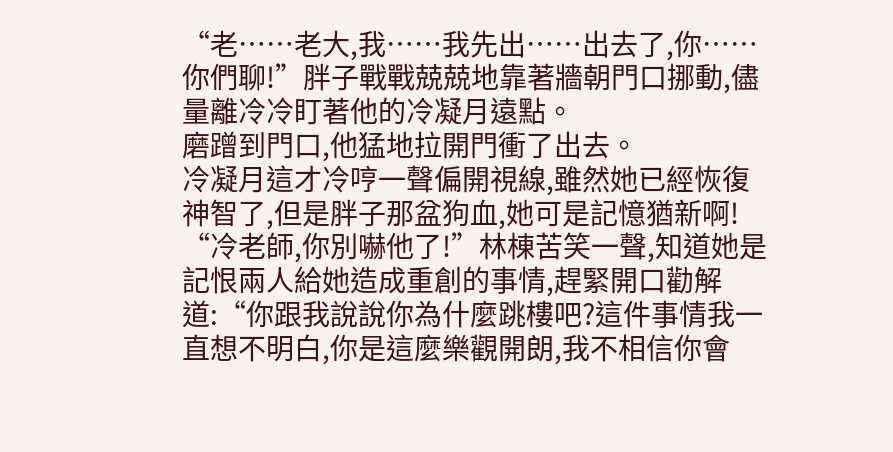“老……老大,我……我先出……出去了,你……你們聊!”胖子戰戰兢兢地靠著牆朝門口挪動,儘量離冷冷盯著他的冷凝月遠點。
磨蹭到門口,他猛地拉開門衝了出去。
冷凝月這才冷哼一聲偏開視線,雖然她已經恢復神智了,但是胖子那盆狗血,她可是記憶猶新啊!
“冷老師,你別嚇他了!”林棟苦笑一聲,知道她是記恨兩人給她造成重創的事情,趕緊開口勸解道:“你跟我說說你為什麼跳樓吧?這件事情我一直想不明白,你是這麼樂觀開朗,我不相信你會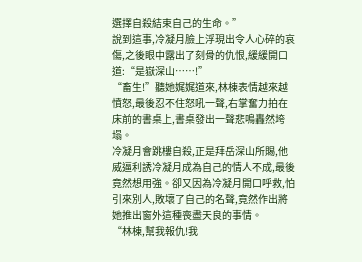選擇自殺結束自己的生命。”
說到這事,冷凝月臉上浮現出令人心碎的哀傷,之後眼中露出了刻骨的仇恨,緩緩開口道:“是嶽深山……!”
“畜生!”聽她娓娓道來,林棟表情越來越憤怒,最後忍不住怒吼一聲,右掌奮力拍在床前的書桌上,書桌發出一聲悲鳴轟然垮塌。
冷凝月會跳樓自殺,正是拜岳深山所賜,他威逼利誘冷凝月成為自己的情人不成,最後竟然想用強。卻又因為冷凝月開口呼救,怕引來別人,敗壞了自己的名聲,竟然作出將她推出窗外這種喪盡天良的事情。
“林棟,幫我報仇!我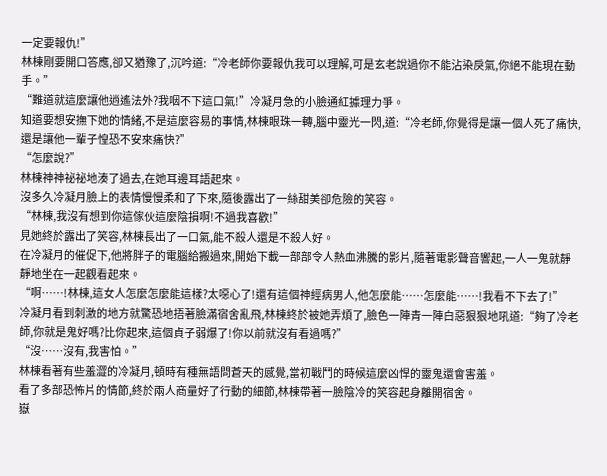一定要報仇!”
林棟剛要開口答應,卻又猶豫了,沉吟道:“冷老師你要報仇我可以理解,可是玄老說過你不能沾染戾氣,你絕不能現在動手。”
“難道就這麼讓他逍遙法外?我咽不下這口氣!”冷凝月急的小臉通紅據理力爭。
知道要想安撫下她的情緒,不是這麼容易的事情,林棟眼珠一轉,腦中靈光一閃,道:“冷老師,你覺得是讓一個人死了痛快,還是讓他一輩子惶恐不安來痛快?”
“怎麼說?”
林棟神神祕祕地湊了過去,在她耳邊耳語起來。
沒多久冷凝月臉上的表情慢慢柔和了下來,隨後露出了一絲甜美卻危險的笑容。
“林棟,我沒有想到你這傢伙這麼陰損啊!不過我喜歡!”
見她終於露出了笑容,林棟長出了一口氣,能不殺人還是不殺人好。
在冷凝月的催促下,他將胖子的電腦給搬過來,開始下載一部部令人熱血沸騰的影片,隨著電影聲音響起,一人一鬼就靜靜地坐在一起觀看起來。
“啊……!林棟,這女人怎麼怎麼能這樣?太噁心了!還有這個神經病男人,他怎麼能……怎麼能……!我看不下去了!”
冷凝月看到刺激的地方就驚恐地捂著臉滿宿舍亂飛,林棟終於被她弄煩了,臉色一陣青一陣白惡狠狠地吼道:“夠了冷老師,你就是鬼好嗎?比你起來,這個貞子弱爆了!你以前就沒有看過嗎?”
“沒……沒有,我害怕。”
林棟看著有些羞澀的冷凝月,頓時有種無語問蒼天的感覺,當初戰鬥的時候這麼凶悍的靈鬼還會害羞。
看了多部恐怖片的情節,終於兩人商量好了行動的細節,林棟帶著一臉陰冷的笑容起身離開宿舍。
嶽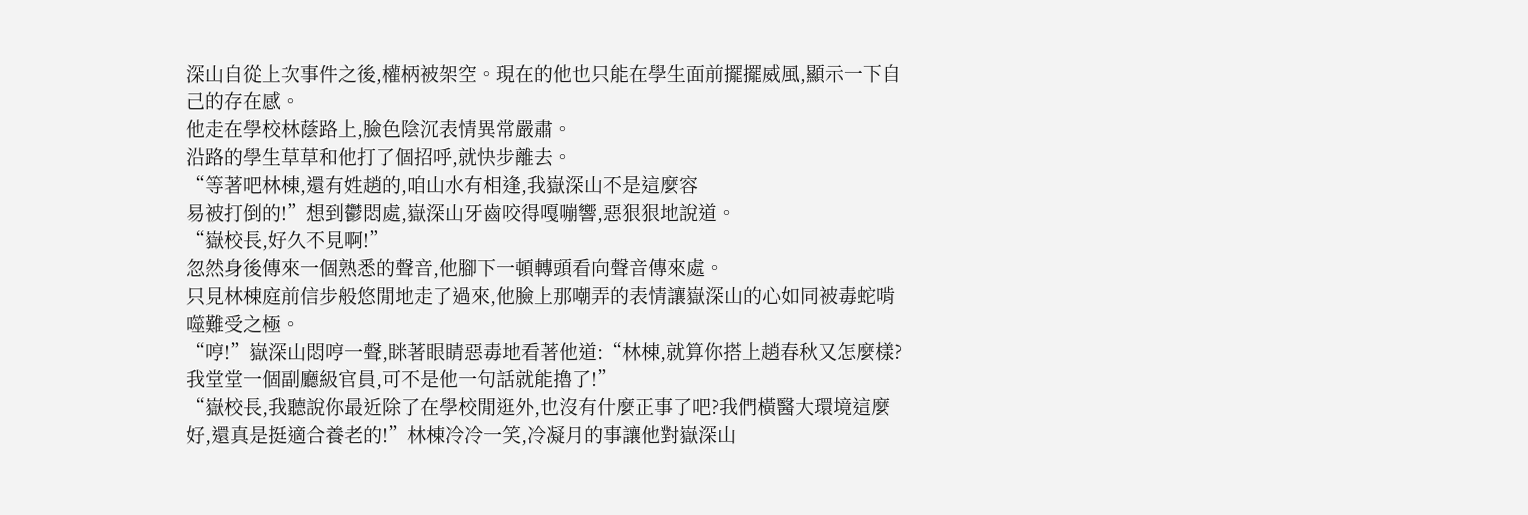深山自從上次事件之後,權柄被架空。現在的他也只能在學生面前擺擺威風,顯示一下自己的存在感。
他走在學校林蔭路上,臉色陰沉表情異常嚴肅。
沿路的學生草草和他打了個招呼,就快步離去。
“等著吧林棟,還有姓趙的,咱山水有相逢,我嶽深山不是這麼容
易被打倒的!”想到鬱悶處,嶽深山牙齒咬得嘎嘣響,惡狠狠地說道。
“嶽校長,好久不見啊!”
忽然身後傳來一個熟悉的聲音,他腳下一頓轉頭看向聲音傳來處。
只見林棟庭前信步般悠閒地走了過來,他臉上那嘲弄的表情讓嶽深山的心如同被毒蛇啃噬難受之極。
“哼!”嶽深山悶哼一聲,眯著眼睛惡毒地看著他道:“林棟,就算你搭上趙春秋又怎麼樣?我堂堂一個副廳級官員,可不是他一句話就能擼了!”
“嶽校長,我聽說你最近除了在學校閒逛外,也沒有什麼正事了吧?我們橫醫大環境這麼好,還真是挺適合養老的!”林棟冷冷一笑,冷凝月的事讓他對嶽深山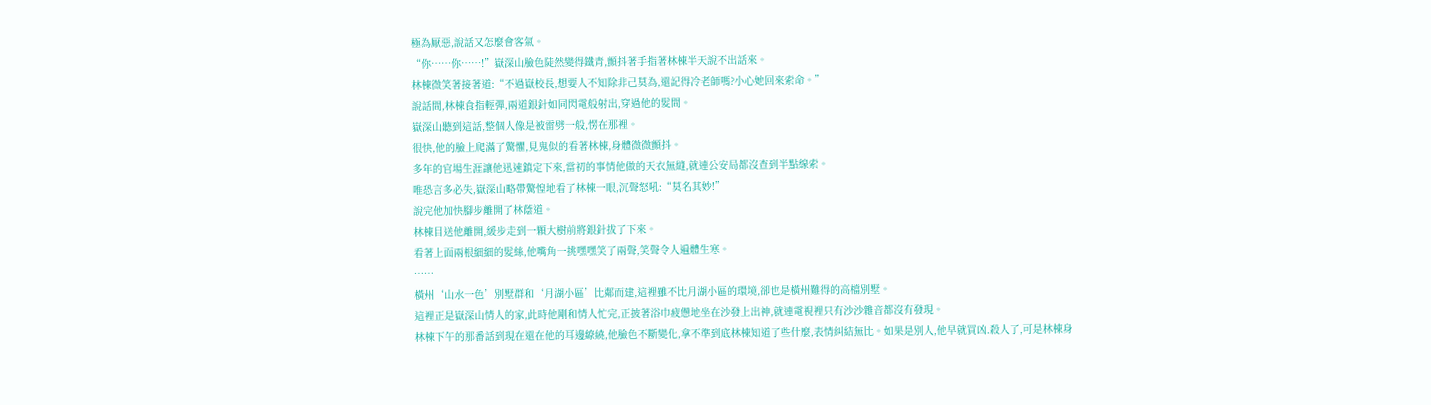極為厭惡,說話又怎麼會客氣。
“你……你……!”嶽深山臉色陡然變得鐵青,顫抖著手指著林棟半天說不出話來。
林棟微笑著接著道:“不過嶽校長,想要人不知除非己莫為,還記得冷老師嗎?小心她回來索命。”
說話間,林棟食指輕彈,兩道銀針如同閃電般射出,穿過他的髮間。
嶽深山聽到這話,整個人像是被雷劈一般,愣在那裡。
很快,他的臉上爬滿了驚懼,見鬼似的看著林棟,身體微微顫抖。
多年的官場生涯讓他迅速鎮定下來,當初的事情他做的天衣無縫,就連公安局都沒查到半點線索。
唯恐言多必失,嶽深山略帶驚惶地看了林棟一眼,沉聲怒吼:“莫名其妙!”
說完他加快腳步離開了林蔭道。
林棟目送他離開,緩步走到一顆大樹前將銀針拔了下來。
看著上面兩根細細的髮絲,他嘴角一挑嘿嘿笑了兩聲,笑聲令人遍體生寒。
……
橫州‘山水一色’別墅群和‘月湖小區’比鄰而建,這裡雖不比月湖小區的環境,卻也是橫州難得的高檔別墅。
這裡正是嶽深山情人的家,此時他剛和情人忙完,正披著浴巾疲憊地坐在沙發上出神,就連電視裡只有沙沙雜音都沒有發現。
林棟下午的那番話到現在還在他的耳邊繚繞,他臉色不斷變化,拿不準到底林棟知道了些什麼,表情糾結無比。如果是別人,他早就買凶.殺人了,可是林棟身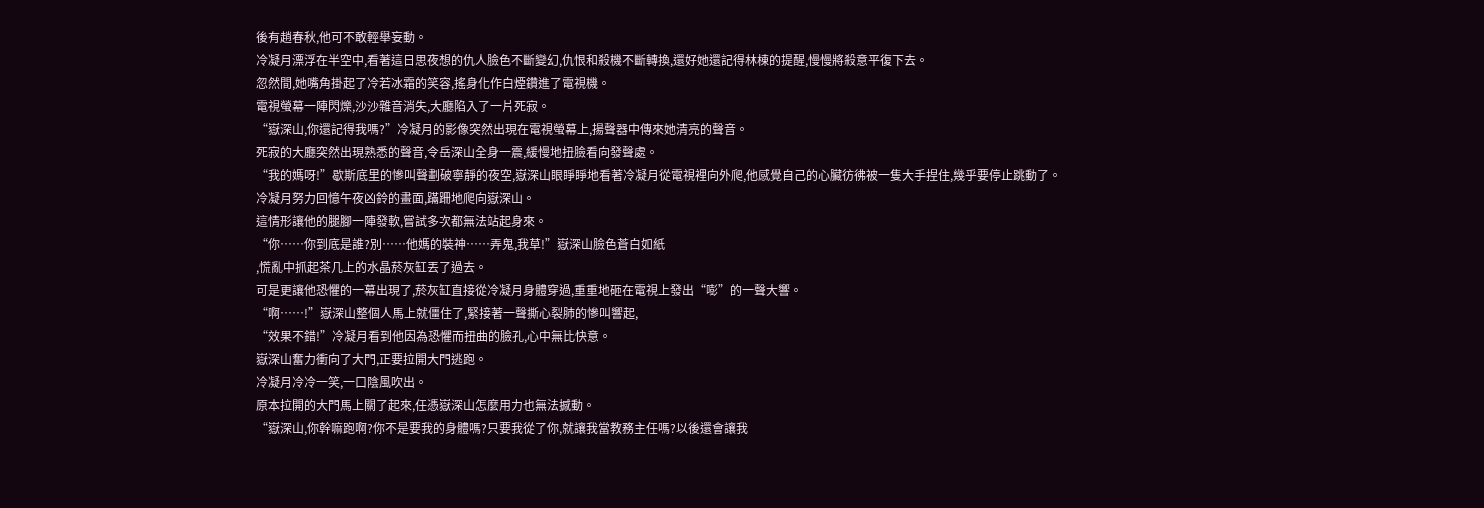後有趙春秋,他可不敢輕舉妄動。
冷凝月漂浮在半空中,看著這日思夜想的仇人臉色不斷變幻,仇恨和殺機不斷轉換,還好她還記得林棟的提醒,慢慢將殺意平復下去。
忽然間,她嘴角掛起了冷若冰霜的笑容,搖身化作白煙鑽進了電視機。
電視螢幕一陣閃爍,沙沙雜音消失,大廳陷入了一片死寂。
“嶽深山,你還記得我嗎?”冷凝月的影像突然出現在電視螢幕上,揚聲器中傳來她清亮的聲音。
死寂的大廳突然出現熟悉的聲音,令岳深山全身一震,緩慢地扭臉看向發聲處。
“我的媽呀!”歇斯底里的慘叫聲劃破寧靜的夜空,嶽深山眼睜睜地看著冷凝月從電視裡向外爬,他感覺自己的心臟彷彿被一隻大手捏住,幾乎要停止跳動了。
冷凝月努力回憶午夜凶鈴的畫面,蹣跚地爬向嶽深山。
這情形讓他的腿腳一陣發軟,嘗試多次都無法站起身來。
“你……你到底是誰?別……他媽的裝神……弄鬼,我草!”嶽深山臉色蒼白如紙
,慌亂中抓起茶几上的水晶菸灰缸丟了過去。
可是更讓他恐懼的一幕出現了,菸灰缸直接從冷凝月身體穿過,重重地砸在電視上發出“嘭”的一聲大響。
“啊……!”嶽深山整個人馬上就僵住了,緊接著一聲撕心裂肺的慘叫響起,
“效果不錯!”冷凝月看到他因為恐懼而扭曲的臉孔,心中無比快意。
嶽深山奮力衝向了大門,正要拉開大門逃跑。
冷凝月冷冷一笑,一口陰風吹出。
原本拉開的大門馬上關了起來,任憑嶽深山怎麼用力也無法撼動。
“嶽深山,你幹嘛跑啊?你不是要我的身體嗎?只要我從了你,就讓我當教務主任嗎?以後還會讓我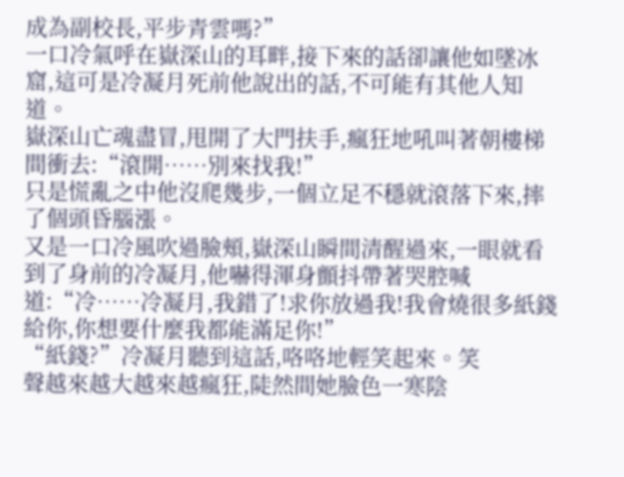成為副校長,平步青雲嗎?”
一口冷氣呼在嶽深山的耳畔,接下來的話卻讓他如墜冰窟,這可是冷凝月死前他說出的話,不可能有其他人知道。
嶽深山亡魂盡冒,甩開了大門扶手,瘋狂地吼叫著朝樓梯間衝去:“滾開……別來找我!”
只是慌亂之中他沒爬幾步,一個立足不穩就滾落下來,摔了個頭昏腦漲。
又是一口冷風吹過臉頰,嶽深山瞬間清醒過來,一眼就看到了身前的冷凝月,他嚇得渾身顫抖帶著哭腔喊道:“冷……冷凝月,我錯了!求你放過我!我會燒很多紙錢給你,你想要什麼我都能滿足你!”
“紙錢?”冷凝月聽到這話,咯咯地輕笑起來。笑
聲越來越大越來越瘋狂,陡然間她臉色一寒陰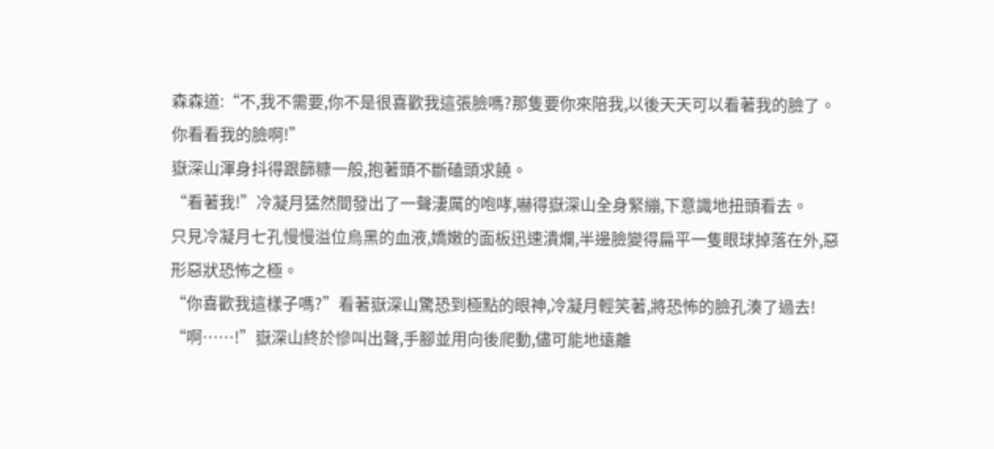森森道:“不,我不需要,你不是很喜歡我這張臉嗎?那隻要你來陪我,以後天天可以看著我的臉了。你看看我的臉啊!”
嶽深山渾身抖得跟篩糠一般,抱著頭不斷磕頭求饒。
“看著我!”冷凝月猛然間發出了一聲淒厲的咆哮,嚇得嶽深山全身緊繃,下意識地扭頭看去。
只見冷凝月七孔慢慢溢位烏黑的血液,嬌嫩的面板迅速潰爛,半邊臉變得扁平一隻眼球掉落在外,惡形惡狀恐怖之極。
“你喜歡我這樣子嗎?”看著嶽深山驚恐到極點的眼神,冷凝月輕笑著,將恐怖的臉孔湊了過去!
“啊……!”嶽深山終於慘叫出聲,手腳並用向後爬動,儘可能地遠離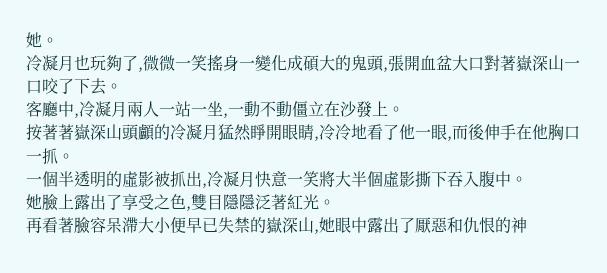她。
冷凝月也玩夠了,微微一笑搖身一變化成碩大的鬼頭,張開血盆大口對著嶽深山一口咬了下去。
客廳中,冷凝月兩人一站一坐,一動不動僵立在沙發上。
按著著嶽深山頭顱的冷凝月猛然睜開眼睛,冷冷地看了他一眼,而後伸手在他胸口一抓。
一個半透明的虛影被抓出,冷凝月快意一笑將大半個虛影撕下吞入腹中。
她臉上露出了享受之色,雙目隱隱泛著紅光。
再看著臉容呆滯大小便早已失禁的嶽深山,她眼中露出了厭惡和仇恨的神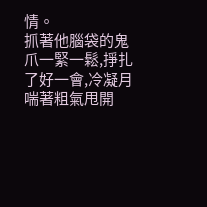情。
抓著他腦袋的鬼爪一緊一鬆,掙扎了好一會,冷凝月喘著粗氣甩開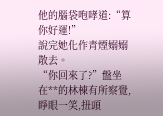他的腦袋咆哮道:“算你好運!”
說完她化作青煙嫋嫋散去。
“你回來了?”盤坐在**的林棟有所察覺,睜眼一笑,扭頭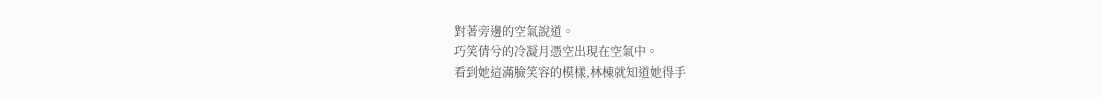對著旁邊的空氣說道。
巧笑倩兮的冷凝月憑空出現在空氣中。
看到她這滿臉笑容的模樣,林棟就知道她得手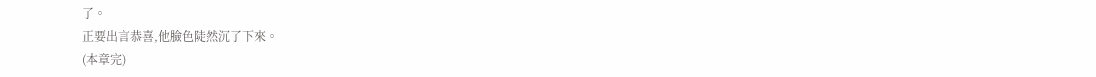了。
正要出言恭喜,他臉色陡然沉了下來。
(本章完)